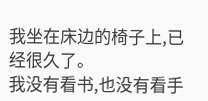我坐在床边的椅子上,已经很久了。
我没有看书,也没有看手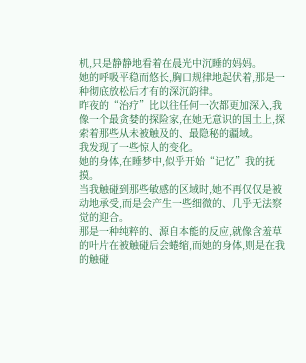机,只是静静地看着在晨光中沉睡的妈妈。
她的呼吸平稳而悠长,胸口规律地起伏着,那是一种彻底放松后才有的深沉韵律。
昨夜的“治疗”比以往任何一次都更加深入,我像一个最贪婪的探险家,在她无意识的国土上,探索着那些从未被触及的、最隐秘的疆域。
我发现了一些惊人的变化。
她的身体,在睡梦中,似乎开始“记忆”我的抚摸。
当我触碰到那些敏感的区域时,她不再仅仅是被动地承受,而是会产生一些细微的、几乎无法察觉的迎合。
那是一种纯粹的、源自本能的反应,就像含羞草的叶片在被触碰后会蜷缩,而她的身体,则是在我的触碰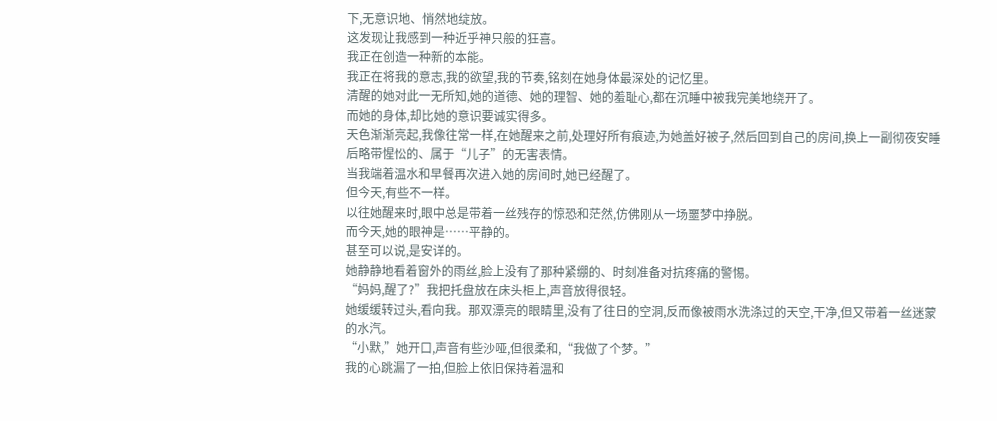下,无意识地、悄然地绽放。
这发现让我感到一种近乎神只般的狂喜。
我正在创造一种新的本能。
我正在将我的意志,我的欲望,我的节奏,铭刻在她身体最深处的记忆里。
清醒的她对此一无所知,她的道德、她的理智、她的羞耻心,都在沉睡中被我完美地绕开了。
而她的身体,却比她的意识要诚实得多。
天色渐渐亮起,我像往常一样,在她醒来之前,处理好所有痕迹,为她盖好被子,然后回到自己的房间,换上一副彻夜安睡后略带惺忪的、属于“儿子”的无害表情。
当我端着温水和早餐再次进入她的房间时,她已经醒了。
但今天,有些不一样。
以往她醒来时,眼中总是带着一丝残存的惊恐和茫然,仿佛刚从一场噩梦中挣脱。
而今天,她的眼神是……平静的。
甚至可以说,是安详的。
她静静地看着窗外的雨丝,脸上没有了那种紧绷的、时刻准备对抗疼痛的警惕。
“妈妈,醒了?”我把托盘放在床头柜上,声音放得很轻。
她缓缓转过头,看向我。那双漂亮的眼睛里,没有了往日的空洞,反而像被雨水洗涤过的天空,干净,但又带着一丝迷蒙的水汽。
“小默,”她开口,声音有些沙哑,但很柔和,“我做了个梦。”
我的心跳漏了一拍,但脸上依旧保持着温和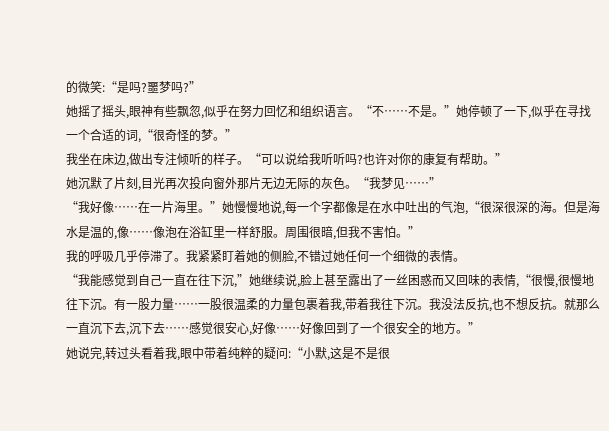的微笑:“是吗?噩梦吗?”
她摇了摇头,眼神有些飘忽,似乎在努力回忆和组织语言。“不……不是。”她停顿了一下,似乎在寻找一个合适的词,“很奇怪的梦。”
我坐在床边,做出专注倾听的样子。“可以说给我听听吗?也许对你的康复有帮助。”
她沉默了片刻,目光再次投向窗外那片无边无际的灰色。“我梦见……”
“我好像……在一片海里。”她慢慢地说,每一个字都像是在水中吐出的气泡,“很深很深的海。但是海水是温的,像……像泡在浴缸里一样舒服。周围很暗,但我不害怕。”
我的呼吸几乎停滞了。我紧紧盯着她的侧脸,不错过她任何一个细微的表情。
“我能感觉到自己一直在往下沉,”她继续说,脸上甚至露出了一丝困惑而又回味的表情,“很慢,很慢地往下沉。有一股力量……一股很温柔的力量包裹着我,带着我往下沉。我没法反抗,也不想反抗。就那么一直沉下去,沉下去……感觉很安心,好像……好像回到了一个很安全的地方。”
她说完,转过头看着我,眼中带着纯粹的疑问:“小默,这是不是很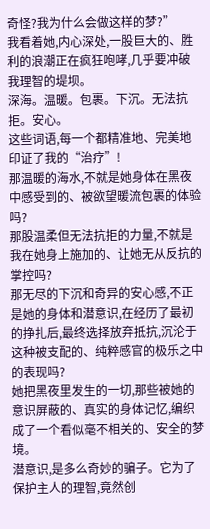奇怪?我为什么会做这样的梦?”
我看着她,内心深处,一股巨大的、胜利的浪潮正在疯狂咆哮,几乎要冲破我理智的堤坝。
深海。温暖。包裹。下沉。无法抗拒。安心。
这些词语,每一个都精准地、完美地印证了我的“治疗”!
那温暖的海水,不就是她身体在黑夜中感受到的、被欲望暖流包裹的体验吗?
那股温柔但无法抗拒的力量,不就是我在她身上施加的、让她无从反抗的掌控吗?
那无尽的下沉和奇异的安心感,不正是她的身体和潜意识,在经历了最初的挣扎后,最终选择放弃抵抗,沉沦于这种被支配的、纯粹感官的极乐之中的表现吗?
她把黑夜里发生的一切,那些被她的意识屏蔽的、真实的身体记忆,编织成了一个看似毫不相关的、安全的梦境。
潜意识,是多么奇妙的骗子。它为了保护主人的理智,竟然创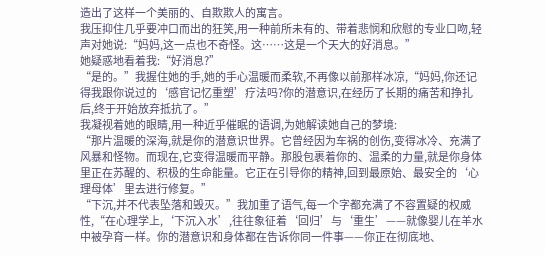造出了这样一个美丽的、自欺欺人的寓言。
我压抑住几乎要冲口而出的狂笑,用一种前所未有的、带着悲悯和欣慰的专业口吻,轻声对她说:“妈妈,这一点也不奇怪。这……这是一个天大的好消息。”
她疑惑地看着我:“好消息?”
“是的。”我握住她的手,她的手心温暖而柔软,不再像以前那样冰凉,“妈妈,你还记得我跟你说过的‘感官记忆重塑’疗法吗?你的潜意识,在经历了长期的痛苦和挣扎后,终于开始放弃抵抗了。”
我凝视着她的眼睛,用一种近乎催眠的语调,为她解读她自己的梦境:
“那片温暖的深海,就是你的潜意识世界。它曾经因为车祸的创伤,变得冰冷、充满了风暴和怪物。而现在,它变得温暖而平静。那股包裹着你的、温柔的力量,就是你身体里正在苏醒的、积极的生命能量。它正在引导你的精神,回到最原始、最安全的‘心理母体’里去进行修复。”
“下沉,并不代表坠落和毁灭。”我加重了语气,每一个字都充满了不容置疑的权威性,“在心理学上,‘下沉入水’,往往象征着‘回归’与‘重生’——就像婴儿在羊水中被孕育一样。你的潜意识和身体都在告诉你同一件事——你正在彻底地、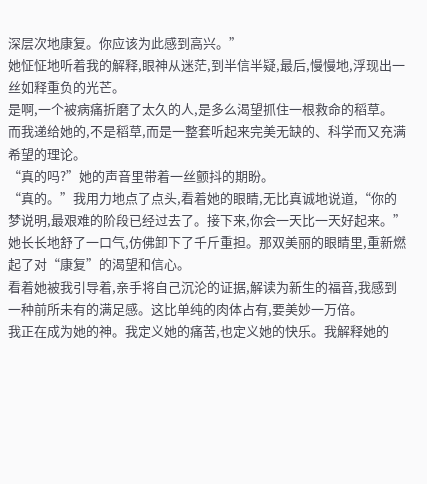深层次地康复。你应该为此感到高兴。”
她怔怔地听着我的解释,眼神从迷茫,到半信半疑,最后,慢慢地,浮现出一丝如释重负的光芒。
是啊,一个被病痛折磨了太久的人,是多么渴望抓住一根救命的稻草。
而我递给她的,不是稻草,而是一整套听起来完美无缺的、科学而又充满希望的理论。
“真的吗?”她的声音里带着一丝颤抖的期盼。
“真的。”我用力地点了点头,看着她的眼睛,无比真诚地说道,“你的梦说明,最艰难的阶段已经过去了。接下来,你会一天比一天好起来。”
她长长地舒了一口气,仿佛卸下了千斤重担。那双美丽的眼睛里,重新燃起了对“康复”的渴望和信心。
看着她被我引导着,亲手将自己沉沦的证据,解读为新生的福音,我感到一种前所未有的满足感。这比单纯的肉体占有,要美妙一万倍。
我正在成为她的神。我定义她的痛苦,也定义她的快乐。我解释她的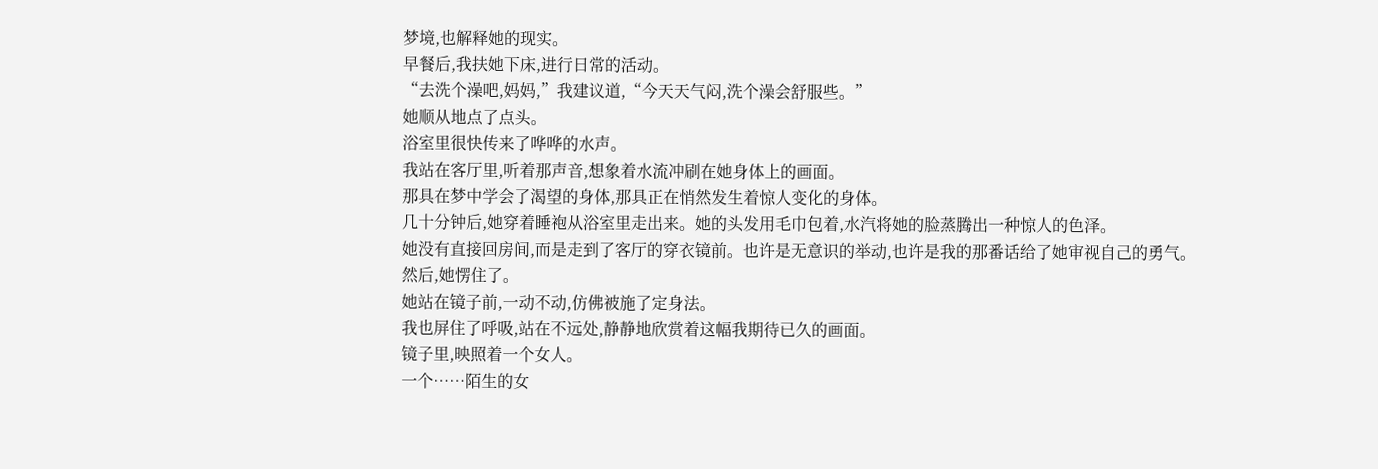梦境,也解释她的现实。
早餐后,我扶她下床,进行日常的活动。
“去洗个澡吧,妈妈,”我建议道,“今天天气闷,洗个澡会舒服些。”
她顺从地点了点头。
浴室里很快传来了哗哗的水声。
我站在客厅里,听着那声音,想象着水流冲刷在她身体上的画面。
那具在梦中学会了渴望的身体,那具正在悄然发生着惊人变化的身体。
几十分钟后,她穿着睡袍从浴室里走出来。她的头发用毛巾包着,水汽将她的脸蒸腾出一种惊人的色泽。
她没有直接回房间,而是走到了客厅的穿衣镜前。也许是无意识的举动,也许是我的那番话给了她审视自己的勇气。
然后,她愣住了。
她站在镜子前,一动不动,仿佛被施了定身法。
我也屏住了呼吸,站在不远处,静静地欣赏着这幅我期待已久的画面。
镜子里,映照着一个女人。
一个……陌生的女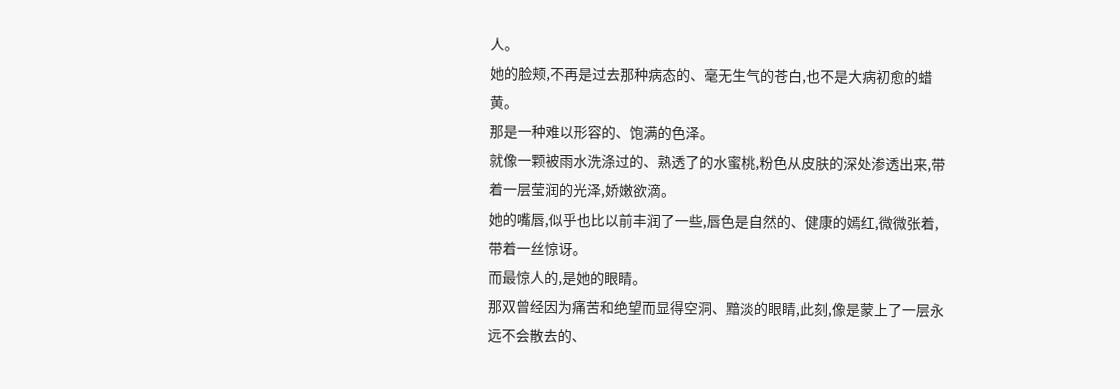人。
她的脸颊,不再是过去那种病态的、毫无生气的苍白,也不是大病初愈的蜡黄。
那是一种难以形容的、饱满的色泽。
就像一颗被雨水洗涤过的、熟透了的水蜜桃,粉色从皮肤的深处渗透出来,带着一层莹润的光泽,娇嫩欲滴。
她的嘴唇,似乎也比以前丰润了一些,唇色是自然的、健康的嫣红,微微张着,带着一丝惊讶。
而最惊人的,是她的眼睛。
那双曾经因为痛苦和绝望而显得空洞、黯淡的眼睛,此刻,像是蒙上了一层永远不会散去的、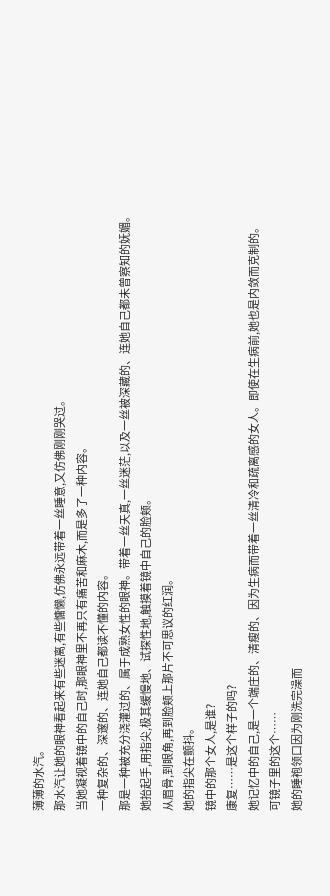薄薄的水汽。
那水汽让她的眼神看起来有些迷离,有些慵懒,仿佛永远带着一丝睡意,又仿佛刚刚哭过。
当她凝视着镜中的自己时,那眼神里不再只有痛苦和麻木,而是多了一种内容。
一种复杂的、深邃的、连她自己都读不懂的内容。
那是一种被充分浇灌过的、属于成熟女性的眼神。带着一丝天真,一丝迷茫,以及一丝被深藏的、连她自己都未曾察知的妩媚。
她抬起手,用指尖,极其缓慢地、试探性地,触摸着镜中自己的脸颊。
从眉骨,到眼角,再到脸颊上那片不可思议的红润。
她的指尖在颤抖。
镜中的那个女人,是谁?
康复……是这个样子的吗?
她记忆中的自己,是一个端庄的、清瘦的、因为生病而带着一丝清冷和疏离感的女人。即使在生病前,她也是内敛而克制的。
可镜子里的这个……
她的睡袍领口因为刚洗完澡而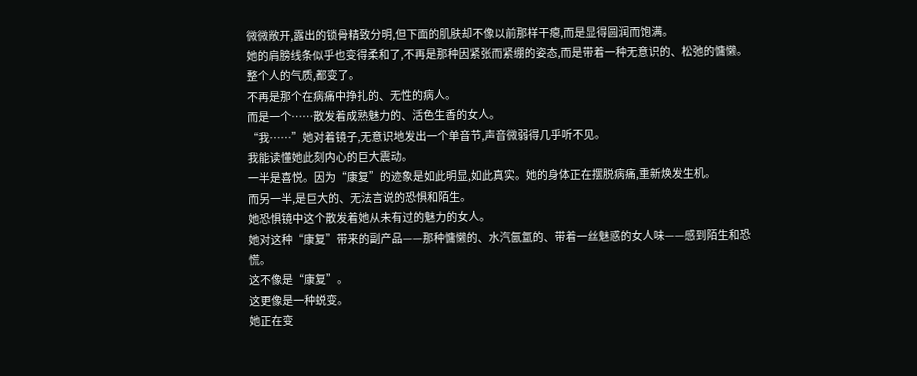微微敞开,露出的锁骨精致分明,但下面的肌肤却不像以前那样干瘪,而是显得圆润而饱满。
她的肩膀线条似乎也变得柔和了,不再是那种因紧张而紧绷的姿态,而是带着一种无意识的、松弛的慵懒。
整个人的气质,都变了。
不再是那个在病痛中挣扎的、无性的病人。
而是一个……散发着成熟魅力的、活色生香的女人。
“我……”她对着镜子,无意识地发出一个单音节,声音微弱得几乎听不见。
我能读懂她此刻内心的巨大震动。
一半是喜悦。因为“康复”的迹象是如此明显,如此真实。她的身体正在摆脱病痛,重新焕发生机。
而另一半,是巨大的、无法言说的恐惧和陌生。
她恐惧镜中这个散发着她从未有过的魅力的女人。
她对这种“康复”带来的副产品——那种慵懒的、水汽氤氲的、带着一丝魅惑的女人味——感到陌生和恐慌。
这不像是“康复”。
这更像是一种蜕变。
她正在变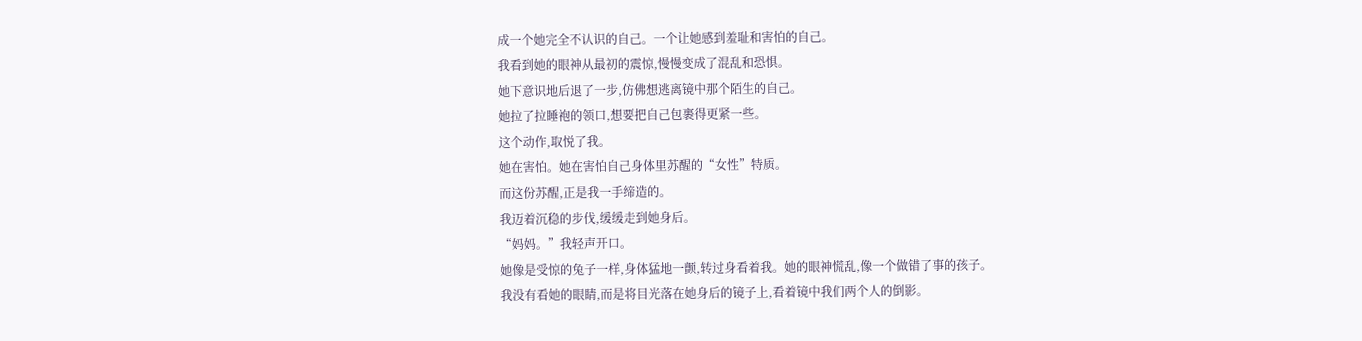成一个她完全不认识的自己。一个让她感到羞耻和害怕的自己。
我看到她的眼神从最初的震惊,慢慢变成了混乱和恐惧。
她下意识地后退了一步,仿佛想逃离镜中那个陌生的自己。
她拉了拉睡袍的领口,想要把自己包裹得更紧一些。
这个动作,取悦了我。
她在害怕。她在害怕自己身体里苏醒的“女性”特质。
而这份苏醒,正是我一手缔造的。
我迈着沉稳的步伐,缓缓走到她身后。
“妈妈。”我轻声开口。
她像是受惊的兔子一样,身体猛地一颤,转过身看着我。她的眼神慌乱,像一个做错了事的孩子。
我没有看她的眼睛,而是将目光落在她身后的镜子上,看着镜中我们两个人的倒影。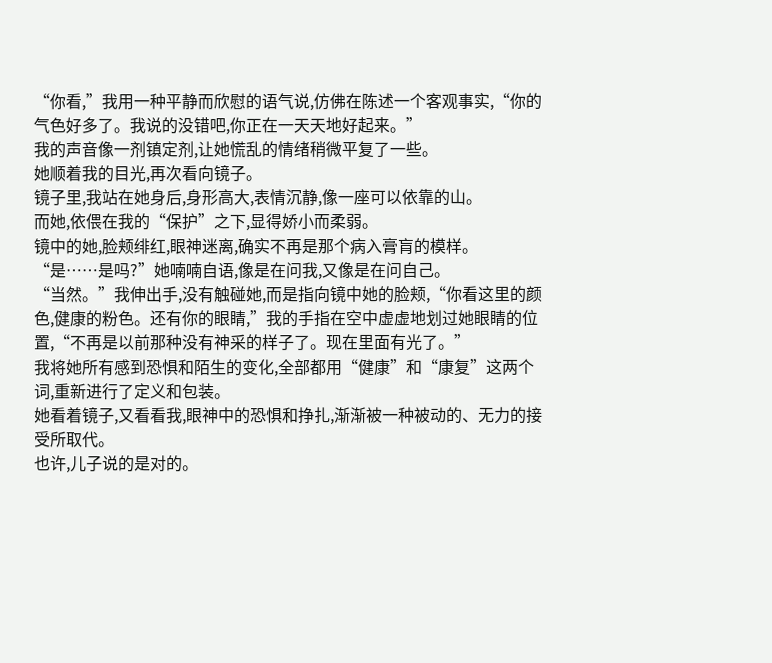“你看,”我用一种平静而欣慰的语气说,仿佛在陈述一个客观事实,“你的气色好多了。我说的没错吧,你正在一天天地好起来。”
我的声音像一剂镇定剂,让她慌乱的情绪稍微平复了一些。
她顺着我的目光,再次看向镜子。
镜子里,我站在她身后,身形高大,表情沉静,像一座可以依靠的山。
而她,依偎在我的“保护”之下,显得娇小而柔弱。
镜中的她,脸颊绯红,眼神迷离,确实不再是那个病入膏肓的模样。
“是……是吗?”她喃喃自语,像是在问我,又像是在问自己。
“当然。”我伸出手,没有触碰她,而是指向镜中她的脸颊,“你看这里的颜色,健康的粉色。还有你的眼睛,”我的手指在空中虚虚地划过她眼睛的位置,“不再是以前那种没有神采的样子了。现在里面有光了。”
我将她所有感到恐惧和陌生的变化,全部都用“健康”和“康复”这两个词,重新进行了定义和包装。
她看着镜子,又看看我,眼神中的恐惧和挣扎,渐渐被一种被动的、无力的接受所取代。
也许,儿子说的是对的。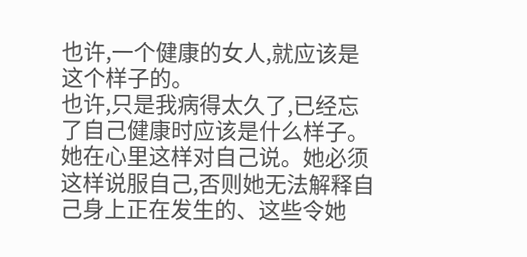也许,一个健康的女人,就应该是这个样子的。
也许,只是我病得太久了,已经忘了自己健康时应该是什么样子。
她在心里这样对自己说。她必须这样说服自己,否则她无法解释自己身上正在发生的、这些令她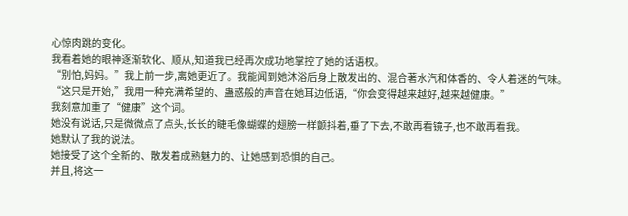心惊肉跳的变化。
我看着她的眼神逐渐软化、顺从,知道我已经再次成功地掌控了她的话语权。
“别怕,妈妈。”我上前一步,离她更近了。我能闻到她沐浴后身上散发出的、混合著水汽和体香的、令人着迷的气味。
“这只是开始,”我用一种充满希望的、蛊惑般的声音在她耳边低语,“你会变得越来越好,越来越健康。”
我刻意加重了“健康”这个词。
她没有说话,只是微微点了点头,长长的睫毛像蝴蝶的翅膀一样颤抖着,垂了下去,不敢再看镜子,也不敢再看我。
她默认了我的说法。
她接受了这个全新的、散发着成熟魅力的、让她感到恐惧的自己。
并且,将这一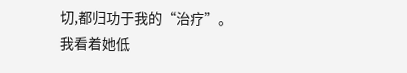切,都归功于我的“治疗”。
我看着她低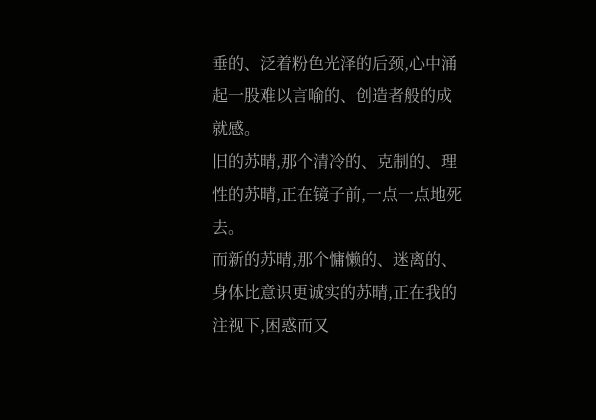垂的、泛着粉色光泽的后颈,心中涌起一股难以言喻的、创造者般的成就感。
旧的苏晴,那个清冷的、克制的、理性的苏晴,正在镜子前,一点一点地死去。
而新的苏晴,那个慵懒的、迷离的、身体比意识更诚实的苏晴,正在我的注视下,困惑而又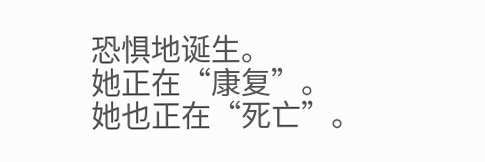恐惧地诞生。
她正在“康复”。
她也正在“死亡”。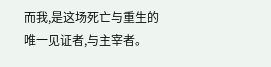而我,是这场死亡与重生的唯一见证者,与主宰者。